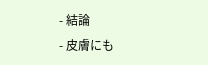- 結論
- 皮膚にも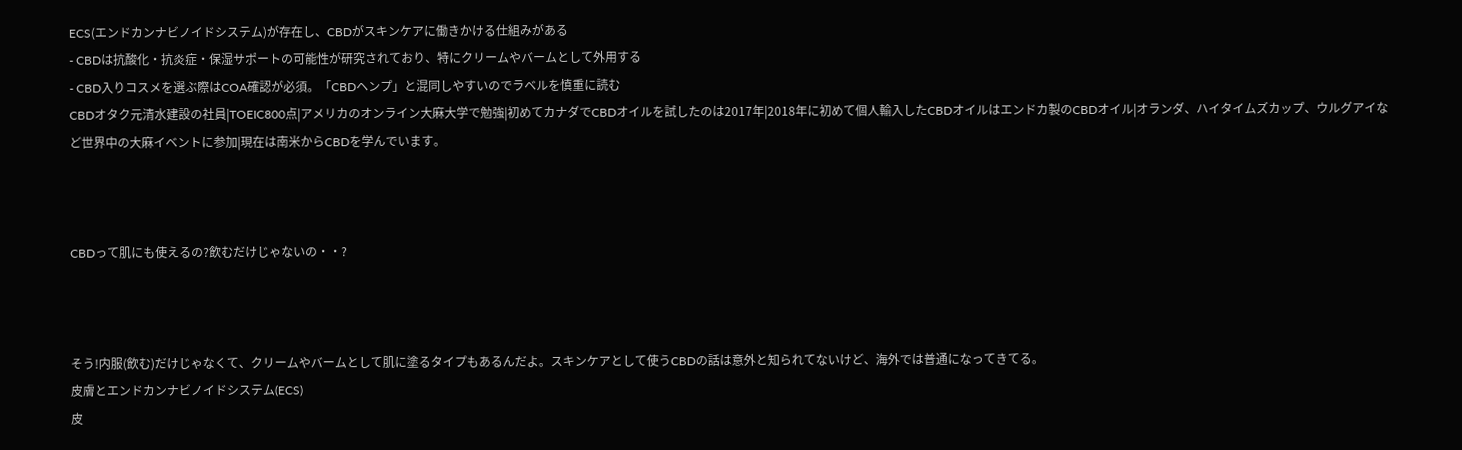ECS(エンドカンナビノイドシステム)が存在し、CBDがスキンケアに働きかける仕組みがある
- CBDは抗酸化・抗炎症・保湿サポートの可能性が研究されており、特にクリームやバームとして外用する
- CBD入りコスメを選ぶ際はCOA確認が必須。「CBDヘンプ」と混同しやすいのでラベルを慎重に読む
CBDオタク元清水建設の社員|TOEIC800点|アメリカのオンライン大麻大学で勉強|初めてカナダでCBDオイルを試したのは2017年|2018年に初めて個人輸入したCBDオイルはエンドカ製のCBDオイル|オランダ、ハイタイムズカップ、ウルグアイなど世界中の大麻イベントに参加|現在は南米からCBDを学んでいます。



CBDって肌にも使えるの?飲むだけじゃないの・・?



そう!内服(飲む)だけじゃなくて、クリームやバームとして肌に塗るタイプもあるんだよ。スキンケアとして使うCBDの話は意外と知られてないけど、海外では普通になってきてる。
皮膚とエンドカンナビノイドシステム(ECS)
皮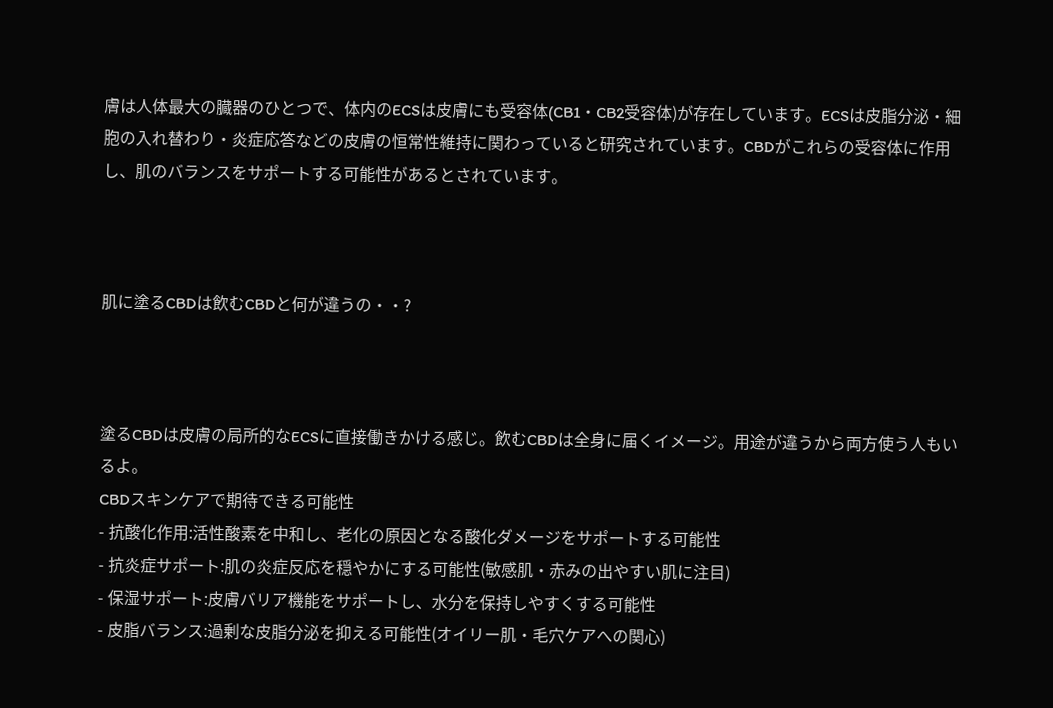膚は人体最大の臓器のひとつで、体内のECSは皮膚にも受容体(CB1・CB2受容体)が存在しています。ECSは皮脂分泌・細胞の入れ替わり・炎症応答などの皮膚の恒常性維持に関わっていると研究されています。CBDがこれらの受容体に作用し、肌のバランスをサポートする可能性があるとされています。



肌に塗るCBDは飲むCBDと何が違うの・・?



塗るCBDは皮膚の局所的なECSに直接働きかける感じ。飲むCBDは全身に届くイメージ。用途が違うから両方使う人もいるよ。
CBDスキンケアで期待できる可能性
- 抗酸化作用:活性酸素を中和し、老化の原因となる酸化ダメージをサポートする可能性
- 抗炎症サポート:肌の炎症反応を穏やかにする可能性(敏感肌・赤みの出やすい肌に注目)
- 保湿サポート:皮膚バリア機能をサポートし、水分を保持しやすくする可能性
- 皮脂バランス:過剰な皮脂分泌を抑える可能性(オイリー肌・毛穴ケアへの関心)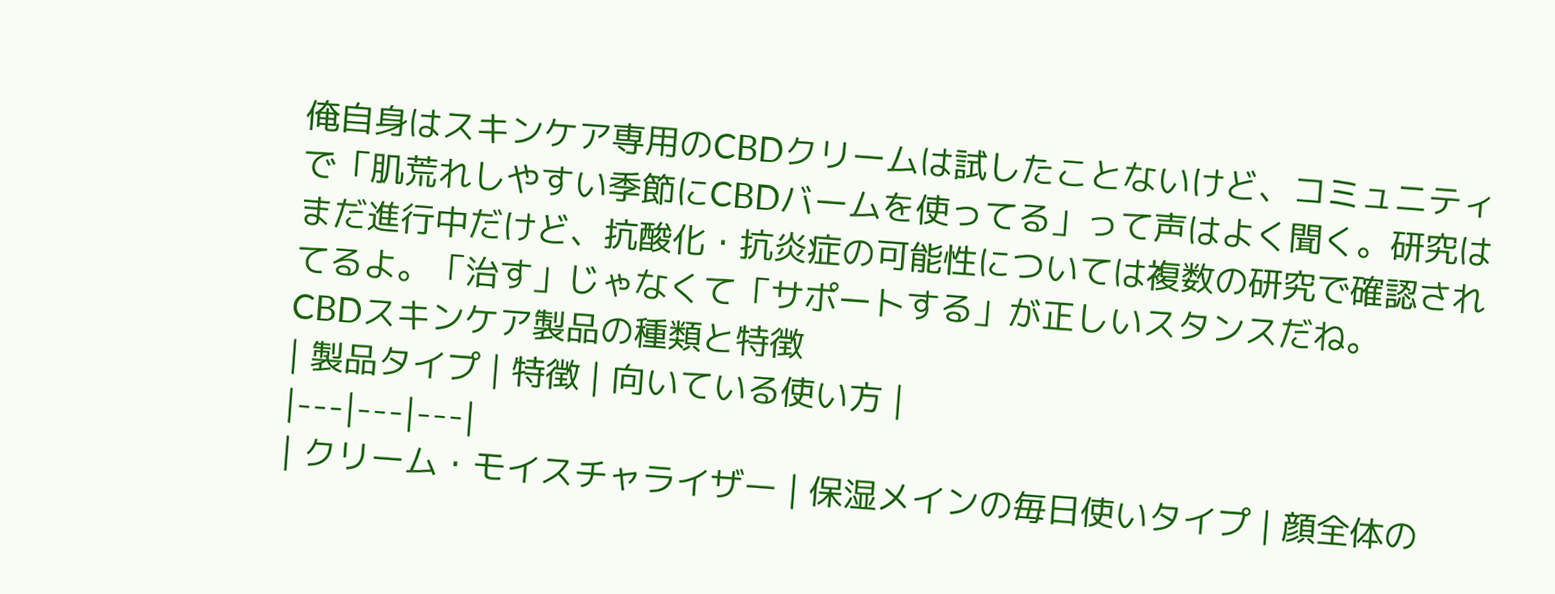俺自身はスキンケア専用のCBDクリームは試したことないけど、コミュニティで「肌荒れしやすい季節にCBDバームを使ってる」って声はよく聞く。研究はまだ進行中だけど、抗酸化・抗炎症の可能性については複数の研究で確認されてるよ。「治す」じゃなくて「サポートする」が正しいスタンスだね。
CBDスキンケア製品の種類と特徴
| 製品タイプ | 特徴 | 向いている使い方 |
|---|---|---|
| クリーム・モイスチャライザー | 保湿メインの毎日使いタイプ | 顔全体の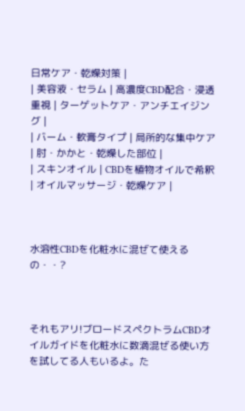日常ケア・乾燥対策 |
| 美容液・セラム | 高濃度CBD配合・浸透重視 | ターゲットケア・アンチエイジング |
| バーム・軟膏タイプ | 局所的な集中ケア | 肘・かかと・乾燥した部位 |
| スキンオイル | CBDを植物オイルで希釈 | オイルマッサージ・乾燥ケア |



水溶性CBDを化粧水に混ぜて使えるの・・?



それもアリ!ブロードスペクトラムCBDオイルガイドを化粧水に数滴混ぜる使い方を試してる人もいるよ。た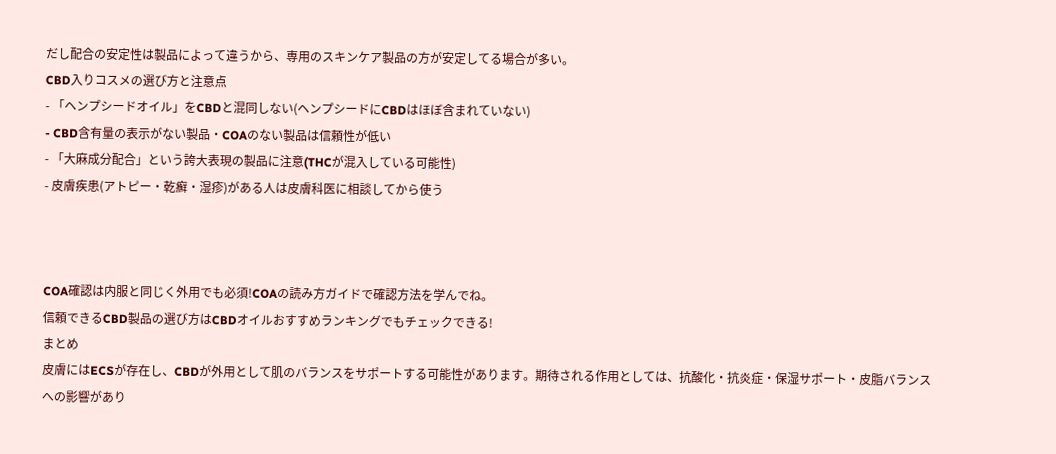だし配合の安定性は製品によって違うから、専用のスキンケア製品の方が安定してる場合が多い。
CBD入りコスメの選び方と注意点
- 「ヘンプシードオイル」をCBDと混同しない(ヘンプシードにCBDはほぼ含まれていない)
- CBD含有量の表示がない製品・COAのない製品は信頼性が低い
- 「大麻成分配合」という誇大表現の製品に注意(THCが混入している可能性)
- 皮膚疾患(アトピー・乾癬・湿疹)がある人は皮膚科医に相談してから使う



COA確認は内服と同じく外用でも必須!COAの読み方ガイドで確認方法を学んでね。
信頼できるCBD製品の選び方はCBDオイルおすすめランキングでもチェックできる!
まとめ
皮膚にはECSが存在し、CBDが外用として肌のバランスをサポートする可能性があります。期待される作用としては、抗酸化・抗炎症・保湿サポート・皮脂バランスへの影響があり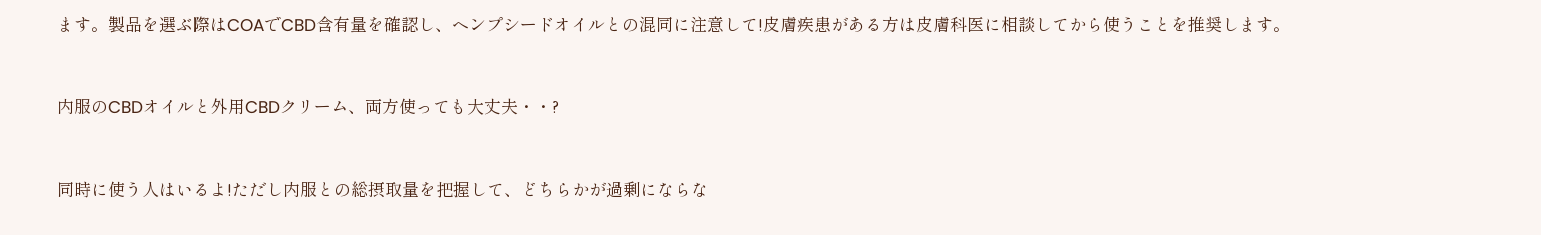ます。製品を選ぶ際はCOAでCBD含有量を確認し、ヘンプシードオイルとの混同に注意して!皮膚疾患がある方は皮膚科医に相談してから使うことを推奨します。



内服のCBDオイルと外用CBDクリーム、両方使っても大丈夫・・?



同時に使う人はいるよ!ただし内服との総摂取量を把握して、どちらかが過剰にならな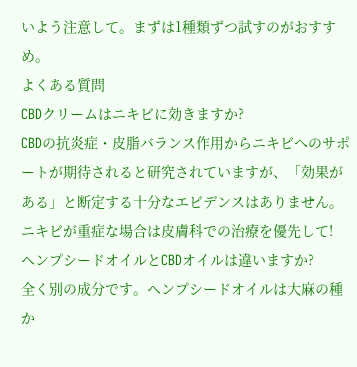いよう注意して。まずは1種類ずつ試すのがおすすめ。
よくある質問
CBDクリームはニキビに効きますか?
CBDの抗炎症・皮脂バランス作用からニキビへのサポートが期待されると研究されていますが、「効果がある」と断定する十分なエビデンスはありません。ニキビが重症な場合は皮膚科での治療を優先して!
ヘンプシードオイルとCBDオイルは違いますか?
全く別の成分です。ヘンプシードオイルは大麻の種か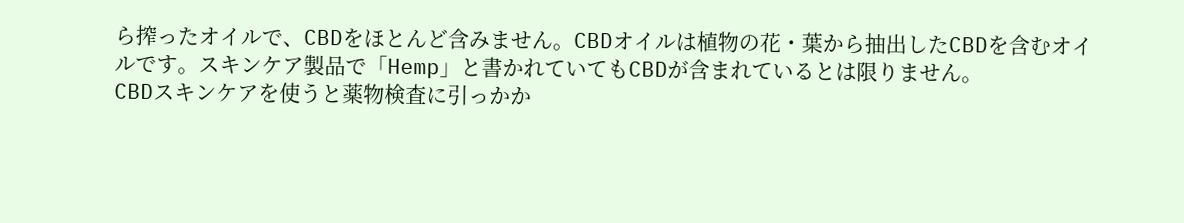ら搾ったオイルで、CBDをほとんど含みません。CBDオイルは植物の花・葉から抽出したCBDを含むオイルです。スキンケア製品で「Hemp」と書かれていてもCBDが含まれているとは限りません。
CBDスキンケアを使うと薬物検査に引っかか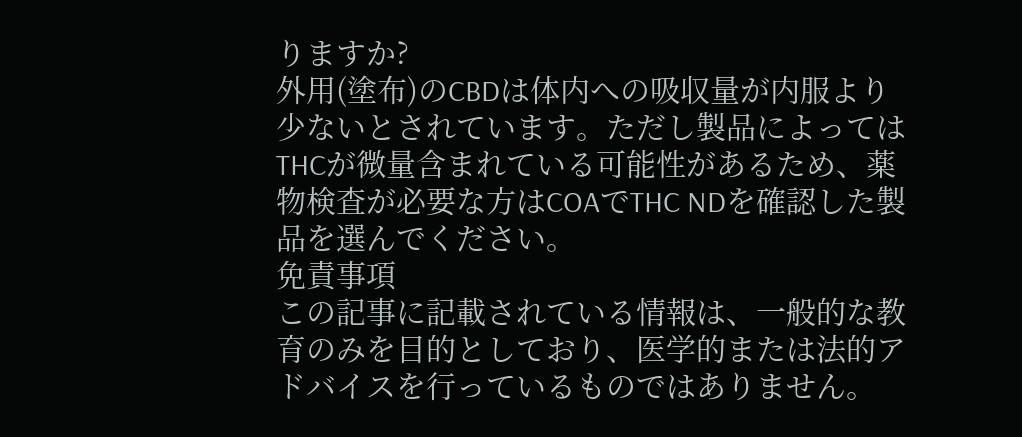りますか?
外用(塗布)のCBDは体内への吸収量が内服より少ないとされています。ただし製品によってはTHCが微量含まれている可能性があるため、薬物検査が必要な方はCOAでTHC NDを確認した製品を選んでください。
免責事項
この記事に記載されている情報は、一般的な教育のみを目的としており、医学的または法的アドバイスを行っているものではありません。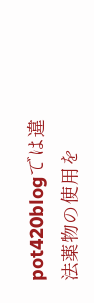pot420blogでは違法薬物の使用を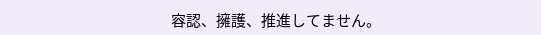容認、擁護、推進してません。